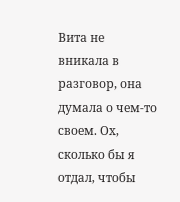Вита не вникала в разговор, она думала о чем-то своем. Ох, сколько бы я отдал, чтобы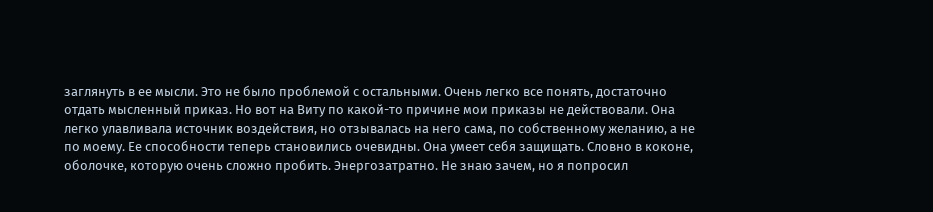заглянуть в ее мысли. Это не было проблемой с остальными. Очень легко все понять, достаточно отдать мысленный приказ. Но вот на Виту по какой-то причине мои приказы не действовали. Она легко улавливала источник воздействия, но отзывалась на него сама, по собственному желанию, а не по моему. Ее способности теперь становились очевидны. Она умеет себя защищать. Словно в коконе, оболочке, которую очень сложно пробить. Энергозатратно. Не знаю зачем, но я попросил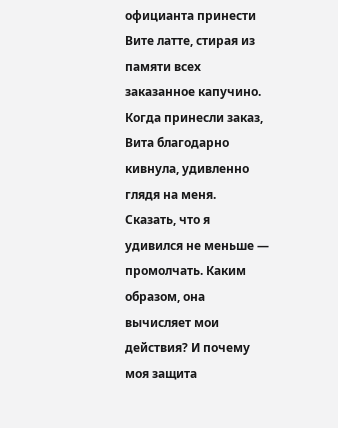официанта принести Вите латте, стирая из памяти всех заказанное капучино. Когда принесли заказ, Вита благодарно кивнула, удивленно глядя на меня. Сказать, что я удивился не меньше — промолчать. Каким образом, она вычисляет мои действия? И почему моя защита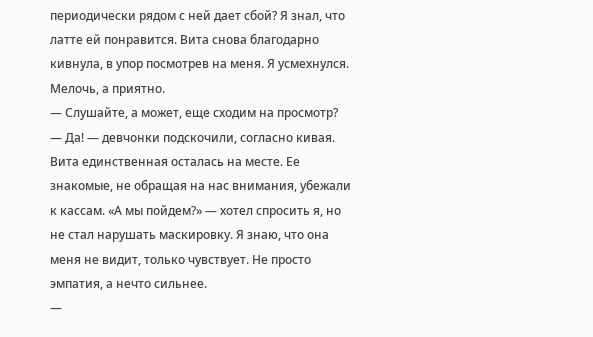периодически рядом с ней дает сбой? Я знал, что латте ей понравится. Вита снова благодарно кивнула, в упор посмотрев на меня. Я усмехнулся. Мелочь, а приятно.
— Слушайте, а может, еще сходим на просмотр?
— Да! — девчонки подскочили, согласно кивая. Вита единственная осталась на месте. Ее знакомые, не обращая на нас внимания, убежали к кассам. «А мы пойдем?» — хотел спросить я, но не стал нарушать маскировку. Я знаю, что она меня не видит, только чувствует. Не просто эмпатия, а нечто сильнее.
—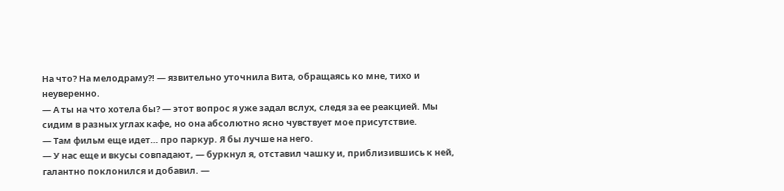На что? На мелодраму?! — язвительно уточнила Вита, обращаясь ко мне, тихо и неуверенно.
— А ты на что хотела бы? — этот вопрос я уже задал вслух, следя за ее реакцией. Мы сидим в разных углах кафе, но она абсолютно ясно чувствует мое присутствие.
— Там фильм еще идет… про паркур. Я бы лучше на него.
— У нас еще и вкусы совпадают, — буркнул я, отставил чашку и, приблизившись к ней, галантно поклонился и добавил. —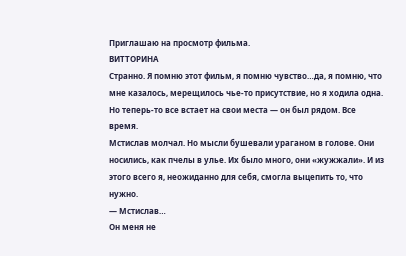Приглашаю на просмотр фильма.
ВИТТОРИНА
Странно. Я помню этот фильм, я помню чувство…да, я помню, что мне казалось, мерещилось чье-то присутствие, но я ходила одна. Но теперь-то все встает на свои места — он был рядом. Все время.
Мстислав молчал. Но мысли бушевали ураганом в голове. Они носились, как пчелы в улье. Их было много, они «жужжали». И из этого всего я, неожиданно для себя, смогла выцепить то, что нужно.
— Мстислав…
Он меня не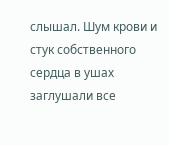слышал. Шум крови и стук собственного сердца в ушах заглушали все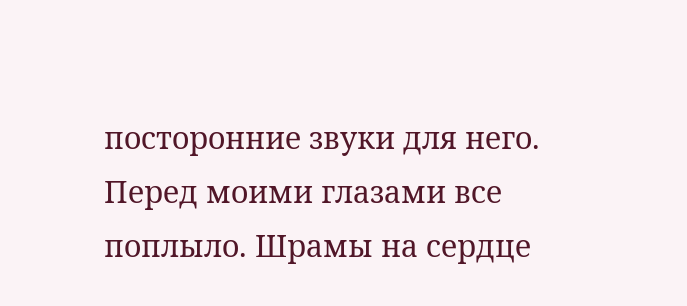посторонние звуки для него. Перед моими глазами все поплыло. Шрамы на сердце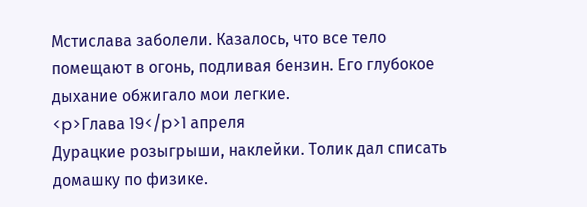Мстислава заболели. Казалось, что все тело помещают в огонь, подливая бензин. Его глубокое дыхание обжигало мои легкие.
<p>Глава 19</p>1 апреля
Дурацкие розыгрыши, наклейки. Толик дал списать домашку по физике.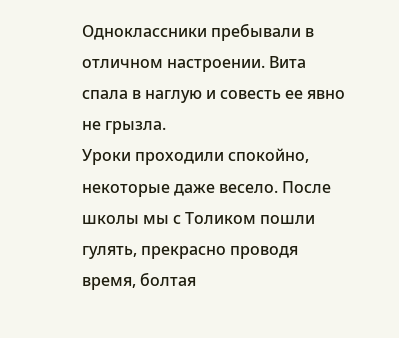Одноклассники пребывали в отличном настроении. Вита спала в наглую и совесть ее явно не грызла.
Уроки проходили спокойно, некоторые даже весело. После школы мы с Толиком пошли гулять, прекрасно проводя время, болтая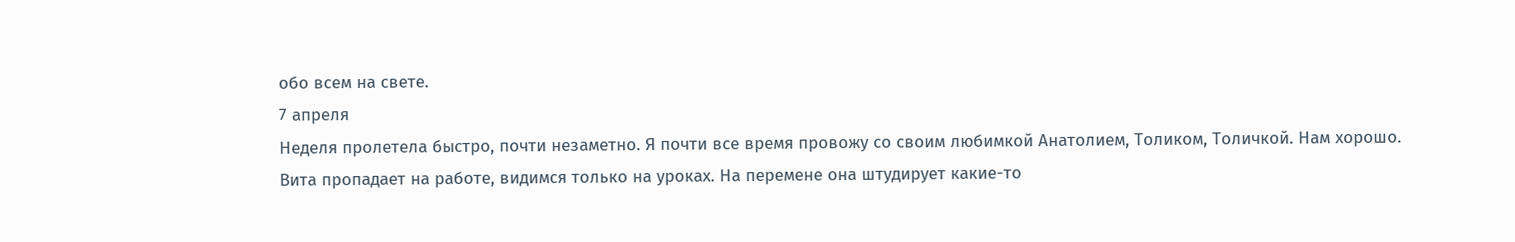обо всем на свете.
7 апреля
Неделя пролетела быстро, почти незаметно. Я почти все время провожу со своим любимкой Анатолием, Толиком, Толичкой. Нам хорошо.
Вита пропадает на работе, видимся только на уроках. На перемене она штудирует какие-то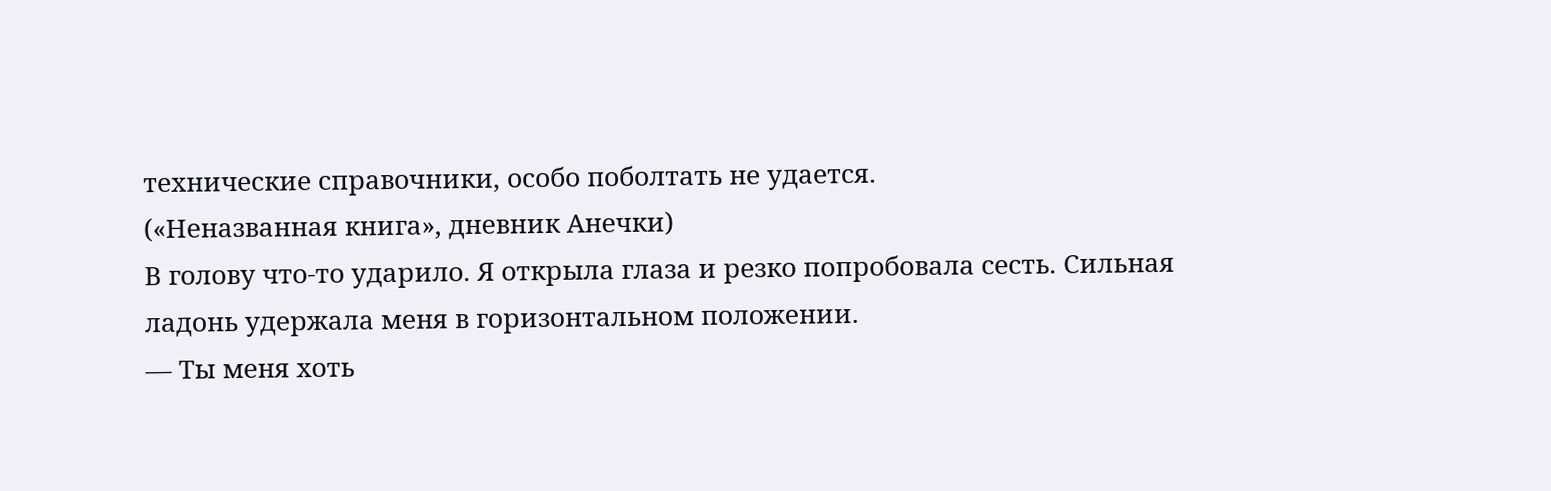технические справочники, особо поболтать не удается.
(«Неназванная книга», дневник Анечки)
В голову что-то ударило. Я открыла глаза и резко попробовала сесть. Сильная ладонь удержала меня в горизонтальном положении.
— Ты меня хоть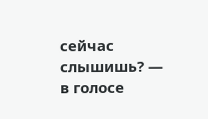сейчас слышишь? — в голосе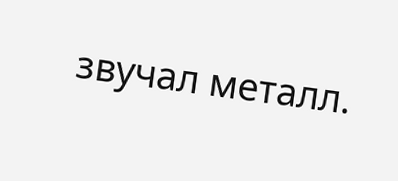звучал металл.